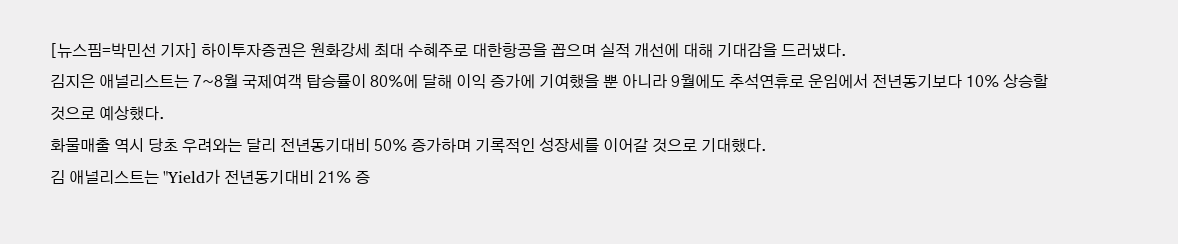[뉴스핌=박민선 기자] 하이투자증권은 원화강세 최대 수혜주로 대한항공을 꼽으며 실적 개선에 대해 기대감을 드러냈다.
김지은 애널리스트는 7~8월 국제여객 탑승률이 80%에 달해 이익 증가에 기여했을 뿐 아니라 9월에도 추석연휴로 운임에서 전년동기보다 10% 상승할 것으로 예상했다.
화물매출 역시 당초 우려와는 달리 전년동기대비 50% 증가하며 기록적인 성장세를 이어갈 것으로 기대했다.
김 애널리스트는 "Yield가 전년동기대비 21% 증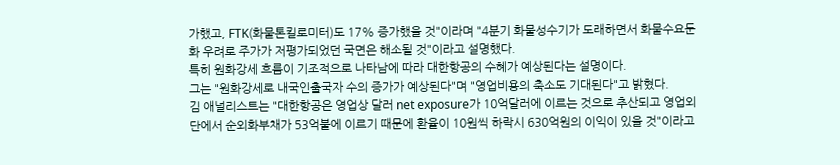가했고, FTK(화물톤킬로미터)도 17% 증가했을 것"이라며 "4분기 화물성수기가 도래하면서 화물수요둔화 우려로 주가가 저평가되었던 국면은 해소될 것"이라고 설명했다.
특히 원화강세 흐름이 기조적으로 나타남에 따라 대한항공의 수혜가 예상된다는 설명이다.
그는 "원화강세로 내국인출국자 수의 증가가 예상된다"며 "영업비용의 축소도 기대된다"고 밝혔다.
김 애널리스트는 "대한항공은 영업상 달러 net exposure가 10억달러에 이르는 것으로 추산되고 영업외단에서 순외화부채가 53억불에 이르기 때문에 환율이 10원씩 하락시 630억원의 이익이 있을 것"이라고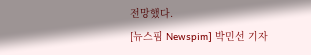전망했다.
[뉴스핌 Newspim] 박민선 기자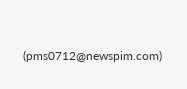(pms0712@newspim.com)